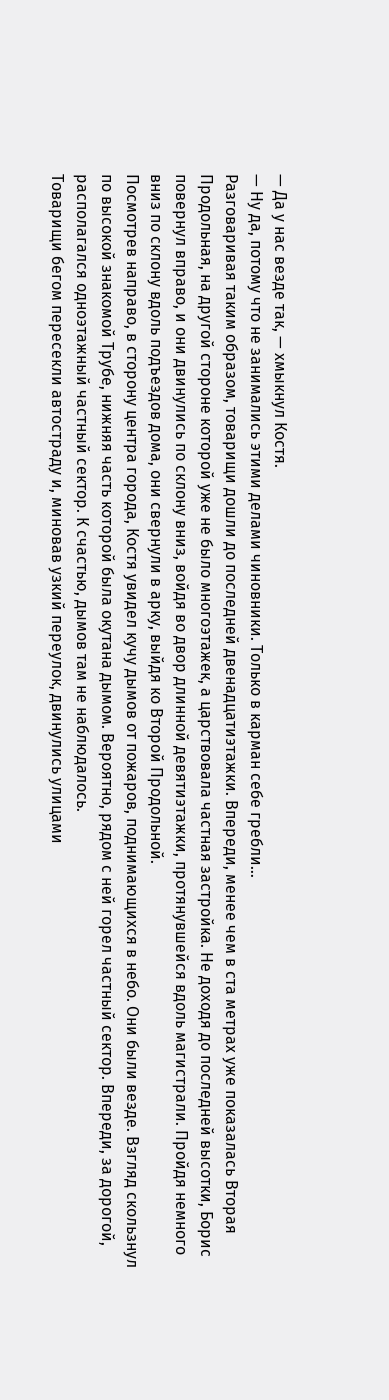— Да у нас везде так, — хмыкнул Костя.
— Ну да, потому что не занимались этими делами чиновники. Только в карман себе гребли…
Разговаривая таким образом, товарищи дошли до последней двенадцатиэтажки. Впереди, менее чем в ста метрах уже показалась Вторая Продольная, на другой стороне которой уже не было многоэтажек, а царствовала частная застройка. Не доходя до последней высотки, Борис повернул вправо, и они двинулись по склону вниз, войдя во двор длинной девятиэтажки, протянувшейся вдоль магистрали. Пройдя немного вниз по склону вдоль подъездов дома, они свернули в арку, выйдя ко Второй Продольной.
Посмотрев направо, в сторону центра города, Костя увидел кучу дымов от пожаров, поднимающихся в небо. Они были везде. Взгляд скользнул по высокой знакомой Трубе, нижняя часть которой была окутана дымом. Вероятно, рядом с ней горел частный сектор. Впереди, за дорогой, располагался одноэтажный частный сектор. К счастью, дымов там не наблюдалось.
Товарищи бегом пересекли автостраду и, миновав узкий переулок, двинулись улицами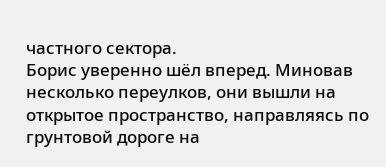частного сектора.
Борис уверенно шёл вперед. Миновав несколько переулков, они вышли на открытое пространство, направляясь по грунтовой дороге на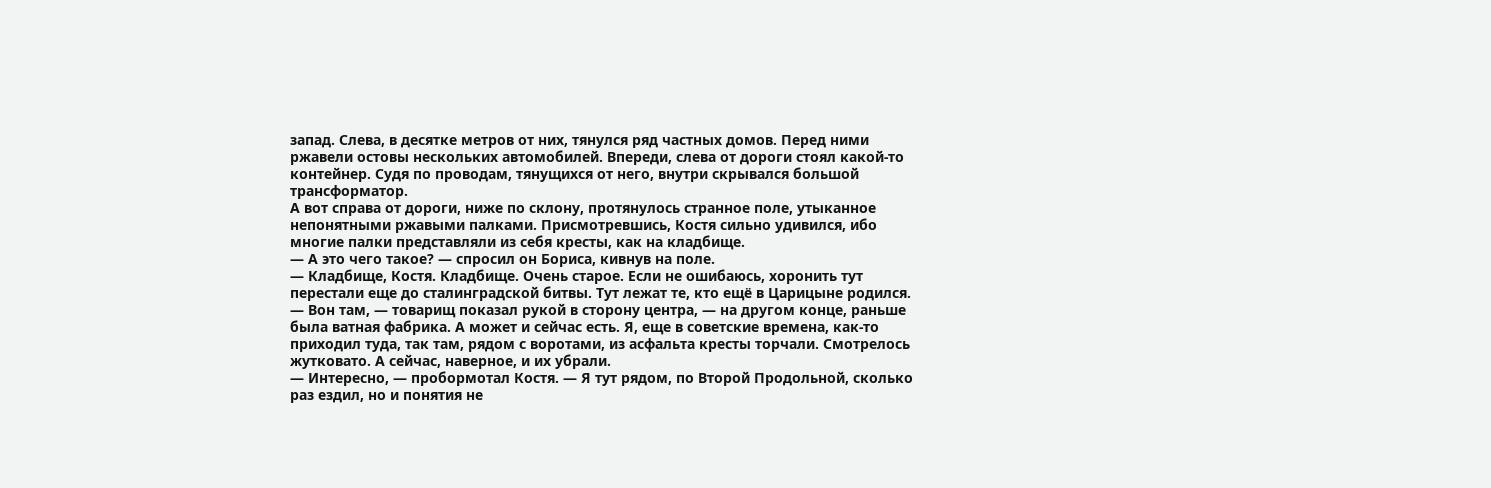запад. Слева, в десятке метров от них, тянулся ряд частных домов. Перед ними ржавели остовы нескольких автомобилей. Впереди, слева от дороги стоял какой-то контейнер. Судя по проводам, тянущихся от него, внутри скрывался большой трансформатор.
А вот справа от дороги, ниже по склону, протянулось странное поле, утыканное непонятными ржавыми палками. Присмотревшись, Костя сильно удивился, ибо многие палки представляли из себя кресты, как на кладбище.
— А это чего такое? — спросил он Бориса, кивнув на поле.
— Кладбище, Костя. Кладбище. Очень старое. Если не ошибаюсь, хоронить тут перестали еще до сталинградской битвы. Тут лежат те, кто ещё в Царицыне родился.
— Вон там, — товарищ показал рукой в сторону центра, — на другом конце, раньше была ватная фабрика. А может и сейчас есть. Я, еще в советские времена, как-то приходил туда, так там, рядом с воротами, из асфальта кресты торчали. Смотрелось жутковато. А сейчас, наверное, и их убрали.
— Интересно, — пробормотал Костя. — Я тут рядом, по Второй Продольной, сколько раз ездил, но и понятия не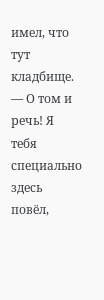имел, что тут кладбище.
— О том и речь! Я тебя специально здесь повёл,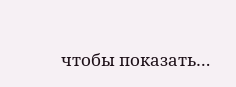чтобы показать…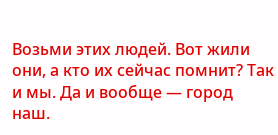Возьми этих людей. Вот жили они, а кто их сейчас помнит? Так и мы. Да и вообще — город наш.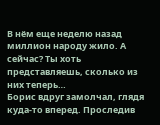В нём еще неделю назад миллион народу жило. А сейчас? Ты хоть представляешь, сколько из них теперь…
Борис вдруг замолчал, глядя куда-то вперед. Проследив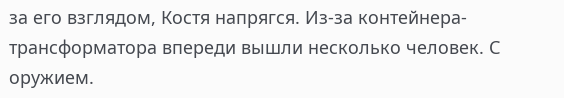за его взглядом, Костя напрягся. Из-за контейнера-трансформатора впереди вышли несколько человек. С оружием.